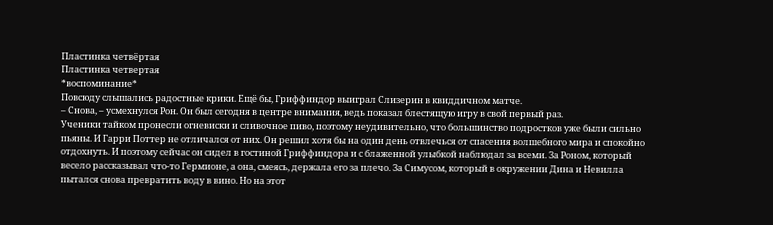Пластинка четвёртая
Пластинка четвертая
*воспоминание*
Повсюду слышались радостные крики. Ещё бы, Гриффиндор выиграл Слизерин в квиддичном матче.
– Снова, – усмехнулся Рон. Он был сегодня в центре внимания, ведь показал блестящую игру в свой первый раз.
Ученики тайком пронесли огневиски и сливочное пиво, поэтому неудивительно, что большинство подростков уже были сильно пьяны. И Гарри Поттер не отличался от них. Он решил хотя бы на один день отвлечься от спасения волшебного мира и спокойно отдохнуть. И поэтому сейчас он сидел в гостиной Гриффиндора и с блаженной улыбкой наблюдал за всеми. За Роном, который весело рассказывал что-то Гермионе, а она, смеясь, держала его за плечо. За Симусом, который в окружении Дина и Невилла пытался снова превратить воду в вино. Но на этот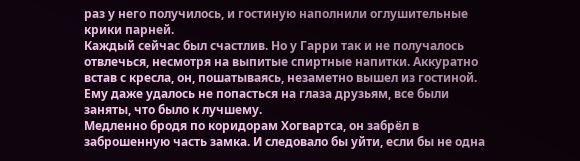раз у него получилось, и гостиную наполнили оглушительные крики парней.
Каждый сейчас был счастлив. Но у Гарри так и не получалось отвлечься, несмотря на выпитые спиртные напитки. Аккуратно встав с кресла, он, пошатываясь, незаметно вышел из гостиной. Ему даже удалось не попасться на глаза друзьям, все были заняты, что было к лучшему.
Медленно бродя по коридорам Хогвартса, он забрёл в заброшенную часть замка. И следовало бы уйти, если бы не одна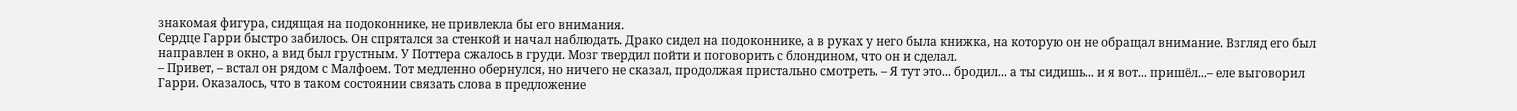знакомая фигура, сидящая на подоконнике, не привлекла бы его внимания.
Сердце Гарри быстро забилось. Он спрятался за стенкой и начал наблюдать. Драко сидел на подоконнике, а в руках у него была книжка, на которую он не обращал внимание. Взгляд его был направлен в окно, а вид был грустным. У Поттера сжалось в груди. Мозг твердил пойти и поговорить с блондином, что он и сделал.
– Привет, – встал он рядом с Малфоем. Тот медленно обернулся, но ничего не сказал, продолжая пристально смотреть. – Я тут это... бродил... а ты сидишь... и я вот... пришёл...– еле выговорил Гарри. Оказалось, что в таком состоянии связать слова в предложение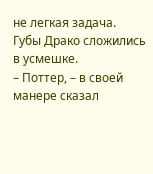не легкая задача.
Губы Драко сложились в усмешке.
– Поттер, – в своей манере сказал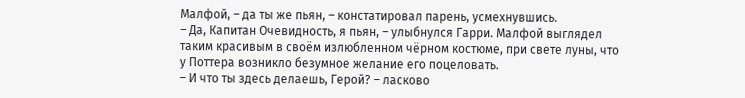Малфой, – да ты же пьян, – констатировал парень, усмехнувшись.
– Да, Капитан Очевидность, я пьян, – улыбнулся Гарри. Малфой выглядел таким красивым в своём излюбленном чёрном костюме, при свете луны, что у Поттера возникло безумное желание его поцеловать.
– И что ты здесь делаешь, Герой? – ласково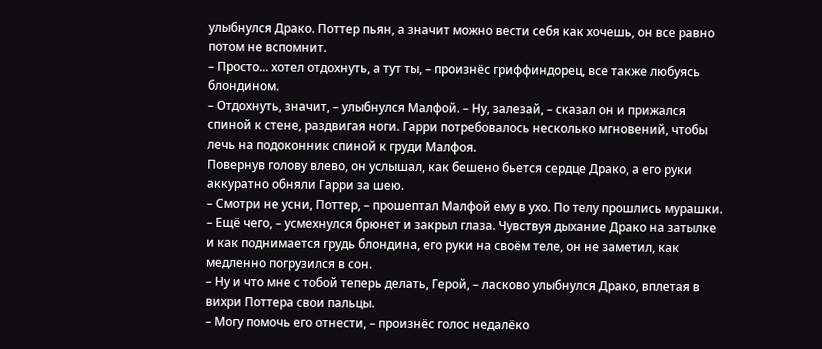улыбнулся Драко. Поттер пьян, а значит можно вести себя как хочешь, он все равно потом не вспомнит.
– Просто... хотел отдохнуть, а тут ты, – произнёс гриффиндорец, все также любуясь блондином.
– Отдохнуть, значит, – улыбнулся Малфой. – Ну, залезай, – сказал он и прижался спиной к стене, раздвигая ноги. Гарри потребовалось несколько мгновений, чтобы лечь на подоконник спиной к груди Малфоя.
Повернув голову влево, он услышал, как бешено бьется сердце Драко, а его руки аккуратно обняли Гарри за шею.
– Смотри не усни, Поттер, – прошептал Малфой ему в ухо. По телу прошлись мурашки.
– Ещё чего, – усмехнулся брюнет и закрыл глаза. Чувствуя дыхание Драко на затылке и как поднимается грудь блондина, его руки на своём теле, он не заметил, как медленно погрузился в сон.
– Ну и что мне с тобой теперь делать, Герой, – ласково улыбнулся Драко, вплетая в вихри Поттера свои пальцы.
– Могу помочь его отнести, – произнёс голос недалёко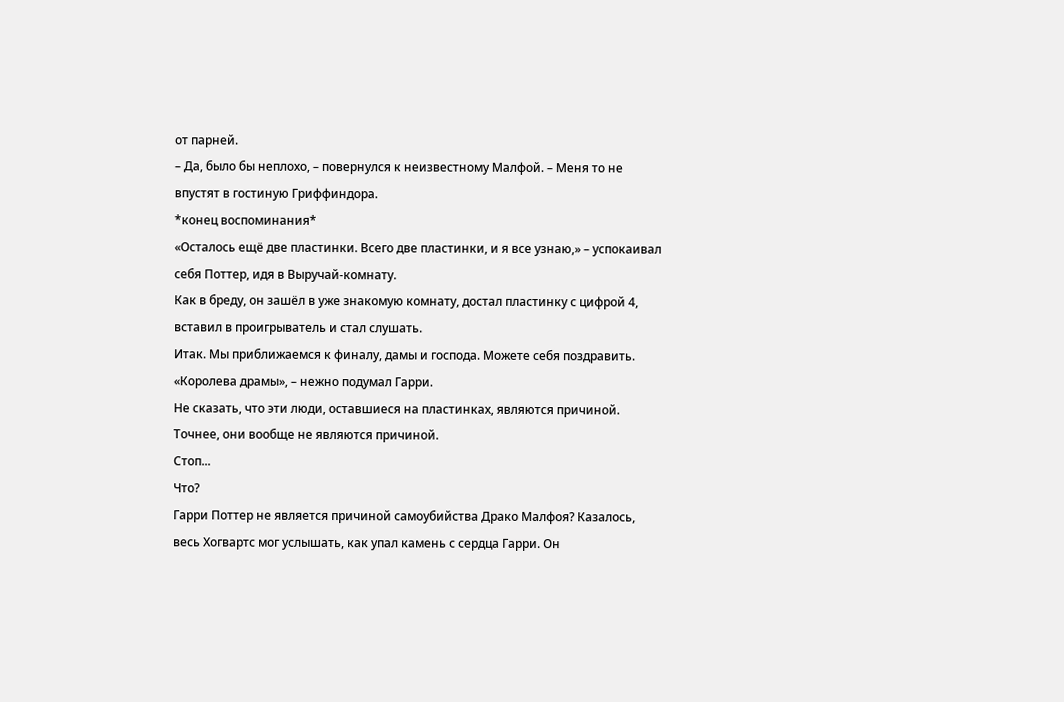от парней.
– Да, было бы неплохо, – повернулся к неизвестному Малфой. – Меня то не впустят в гостиную Гриффиндора.
*конец воспоминания*
«Осталось ещё две пластинки. Всего две пластинки, и я все узнаю,» – успокаивал себя Поттер, идя в Выручай-комнату.
Как в бреду, он зашёл в уже знакомую комнату, достал пластинку с цифрой 4, вставил в проигрыватель и стал слушать.
Итак. Мы приближаемся к финалу, дамы и господа. Можете себя поздравить.
«Королева драмы», – нежно подумал Гарри.
Не сказать, что эти люди, оставшиеся на пластинках, являются причиной. Точнее, они вообще не являются причиной.
Стоп...
Что?
Гарри Поттер не является причиной самоубийства Драко Малфоя? Казалось, весь Хогвартс мог услышать, как упал камень с сердца Гарри. Он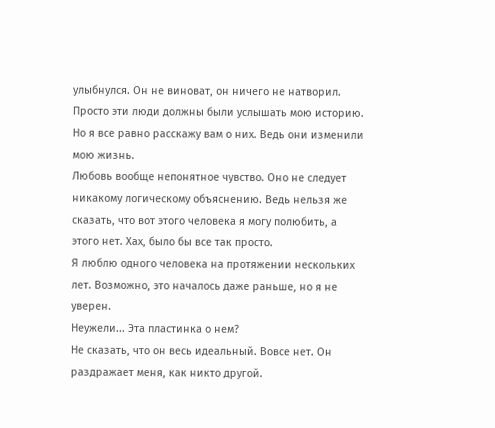улыбнулся. Он не виноват, он ничего не натворил.
Просто эти люди должны были услышать мою историю. Но я все равно расскажу вам о них. Ведь они изменили мою жизнь.
Любовь вообще непонятное чувство. Оно не следует никакому логическому объяснению. Ведь нельзя же сказать, что вот этого человека я могу полюбить, а этого нет. Хах, было бы все так просто.
Я люблю одного человека на протяжении нескольких лет. Возможно, это началось даже раньше, но я не уверен.
Неужели... Эта пластинка о нем?
Не сказать, что он весь идеальный. Вовсе нет. Он раздражает меня, как никто другой.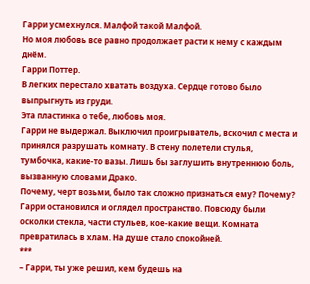Гарри усмехнулся. Малфой такой Малфой.
Но моя любовь все равно продолжает расти к нему с каждым днём.
Гарри Поттер.
В легких перестало хватать воздуха. Сердце готово было выпрыгнуть из груди.
Эта пластинка о тебе, любовь моя.
Гарри не выдержал. Выключил проигрыватель, вскочил с места и принялся разрушать комнату. В стену полетели стулья, тумбочка, какие-то вазы. Лишь бы заглушить внутреннюю боль, вызванную словами Драко.
Почему, черт возьми, было так сложно признаться ему? Почему?
Гарри остановился и оглядел пространство. Повсюду были осколки стекла, части стульев, кое-какие вещи. Комната превратилась в хлам. На душе стало спокойней.
***
– Гарри, ты уже решил, кем будешь на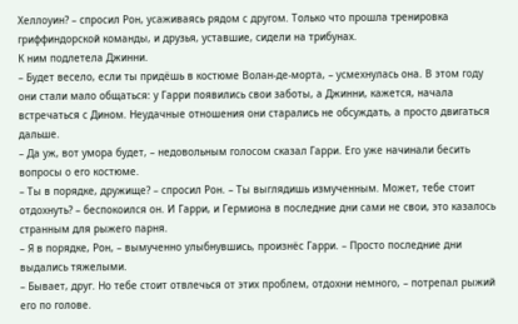Хеллоуин? – спросил Рон, усаживаясь рядом с другом. Только что прошла тренировка гриффиндорской команды, и друзья, уставшие, сидели на трибунах.
К ним подлетела Джинни.
– Будет весело, если ты придёшь в костюме Волан-де-морта, – усмехнулась она. В этом году они стали мало общаться: у Гарри появились свои заботы, а Джинни, кажется, начала встречаться с Дином. Неудачные отношения они старались не обсуждать, а просто двигаться дальше.
– Да уж, вот умора будет, – недовольным голосом сказал Гарри. Его уже начинали бесить вопросы о его костюме.
– Ты в порядке, дружище? – спросил Рон. – Ты выглядишь измученным. Может, тебе стоит отдохнуть? – беспокоился он. И Гарри, и Гермиона в последние дни сами не свои, это казалось странным для рыжего парня.
– Я в порядке, Рон, – вымученно улыбнувшись, произнёс Гарри. – Просто последние дни выдались тяжелыми.
– Бывает, друг. Но тебе стоит отвлечься от этих проблем, отдохни немного, – потрепал рыжий его по голове.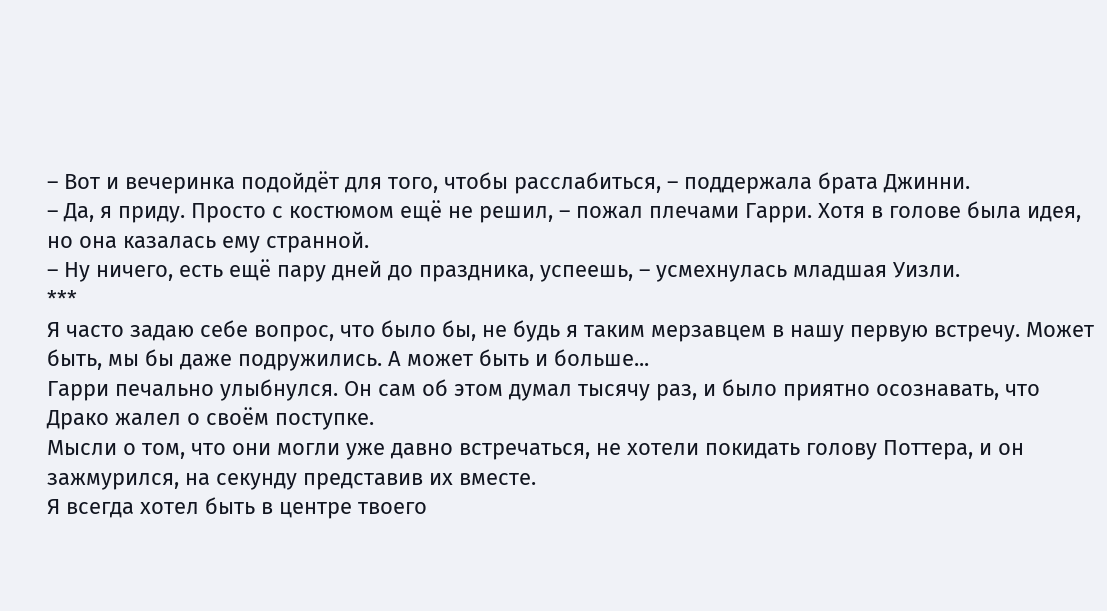– Вот и вечеринка подойдёт для того, чтобы расслабиться, – поддержала брата Джинни.
– Да, я приду. Просто с костюмом ещё не решил, – пожал плечами Гарри. Хотя в голове была идея, но она казалась ему странной.
– Ну ничего, есть ещё пару дней до праздника, успеешь, – усмехнулась младшая Уизли.
***
Я часто задаю себе вопрос, что было бы, не будь я таким мерзавцем в нашу первую встречу. Может быть, мы бы даже подружились. А может быть и больше...
Гарри печально улыбнулся. Он сам об этом думал тысячу раз, и было приятно осознавать, что Драко жалел о своём поступке.
Мысли о том, что они могли уже давно встречаться, не хотели покидать голову Поттера, и он зажмурился, на секунду представив их вместе.
Я всегда хотел быть в центре твоего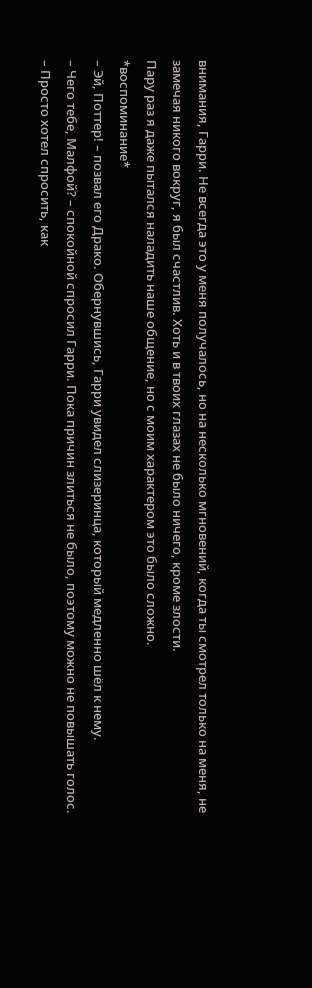внимания, Гарри. Не всегда это у меня получалось, но на несколько мгновений, когда ты смотрел только на меня, не замечая никого вокруг, я был счастлив. Хоть и в твоих глазах не было ничего, кроме злости.
Пару раз я даже пытался наладить наше общение, но с моим характером это было сложно.
*воспоминание*
– Эй, Поттер! – позвал его Драко. Обернувшись, Гарри увидел слизеринца, который медленно шёл к нему.
– Чего тебе, Малфой? – спокойной спросил Гарри. Пока причин злиться не было, поэтому можно не повышать голос.
– Просто хотел спросить, как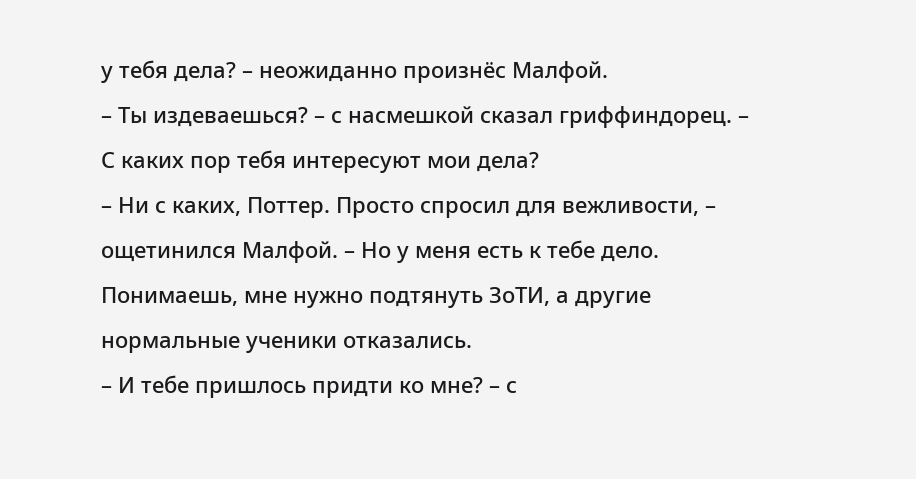у тебя дела? – неожиданно произнёс Малфой.
– Ты издеваешься? – с насмешкой сказал гриффиндорец. – С каких пор тебя интересуют мои дела?
– Ни с каких, Поттер. Просто спросил для вежливости, – ощетинился Малфой. – Но у меня есть к тебе дело. Понимаешь, мне нужно подтянуть ЗоТИ, а другие нормальные ученики отказались.
– И тебе пришлось придти ко мне? – с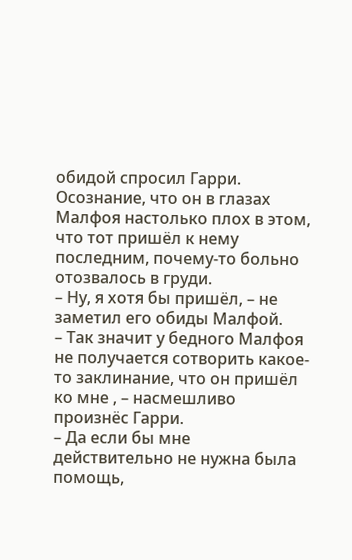обидой спросил Гарри. Осознание, что он в глазах Малфоя настолько плох в этом, что тот пришёл к нему последним, почему-то больно отозвалось в груди.
– Ну, я хотя бы пришёл, – не заметил его обиды Малфой.
– Так значит у бедного Малфоя не получается сотворить какое-то заклинание, что он пришёл ко мне , – насмешливо произнёс Гарри.
– Да если бы мне действительно не нужна была помощь,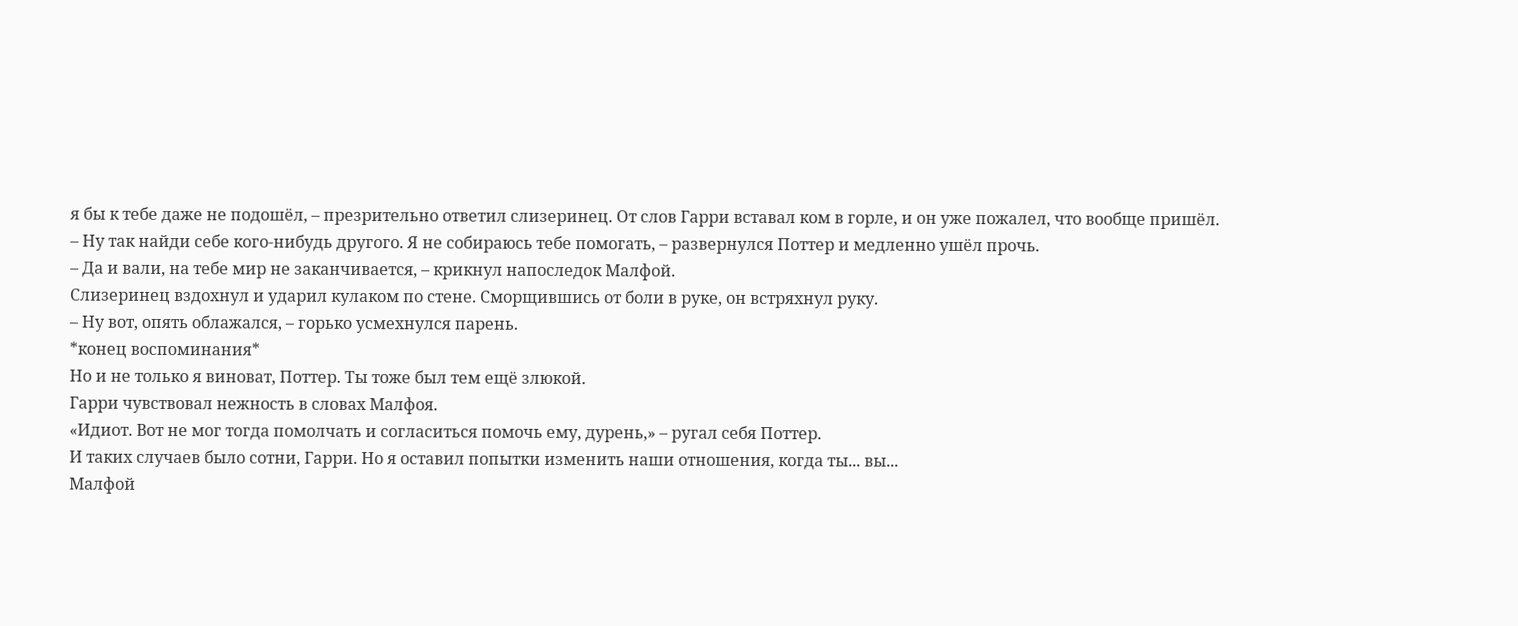я бы к тебе даже не подошёл, – презрительно ответил слизеринец. От слов Гарри вставал ком в горле, и он уже пожалел, что вообще пришёл.
– Ну так найди себе кого-нибудь другого. Я не собираюсь тебе помогать, – развернулся Поттер и медленно ушёл прочь.
– Да и вали, на тебе мир не заканчивается, – крикнул напоследок Малфой.
Слизеринец вздохнул и ударил кулаком по стене. Сморщившись от боли в руке, он встряхнул руку.
– Ну вот, опять облажался, – горько усмехнулся парень.
*конец воспоминания*
Но и не только я виноват, Поттер. Ты тоже был тем ещё злюкой.
Гарри чувствовал нежность в словах Малфоя.
«Идиот. Вот не мог тогда помолчать и согласиться помочь ему, дурень,» – ругал себя Поттер.
И таких случаев было сотни, Гарри. Но я оставил попытки изменить наши отношения, когда ты... вы...
Малфой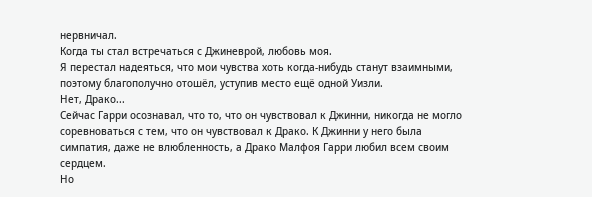нервничал.
Когда ты стал встречаться с Джиневрой, любовь моя.
Я перестал надеяться, что мои чувства хоть когда-нибудь станут взаимными, поэтому благополучно отошёл, уступив место ещё одной Уизли.
Нет, Драко...
Сейчас Гарри осознавал, что то, что он чувствовал к Джинни, никогда не могло соревноваться с тем, что он чувствовал к Драко. К Джинни у него была симпатия, даже не влюбленность, а Драко Малфоя Гарри любил всем своим сердцем.
Но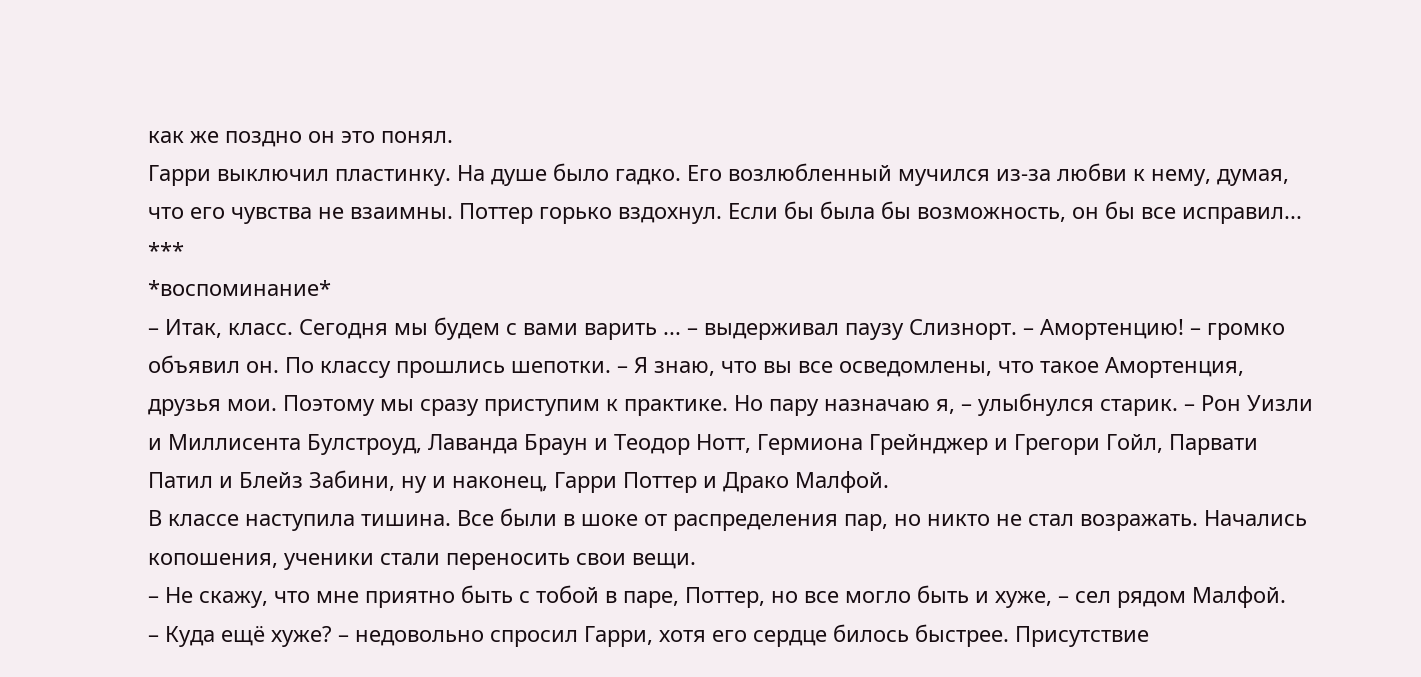как же поздно он это понял.
Гарри выключил пластинку. На душе было гадко. Его возлюбленный мучился из-за любви к нему, думая, что его чувства не взаимны. Поттер горько вздохнул. Если бы была бы возможность, он бы все исправил...
***
*воспоминание*
– Итак, класс. Сегодня мы будем с вами варить ... – выдерживал паузу Слизнорт. – Амортенцию! – громко объявил он. По классу прошлись шепотки. – Я знаю, что вы все осведомлены, что такое Амортенция, друзья мои. Поэтому мы сразу приступим к практике. Но пару назначаю я, – улыбнулся старик. – Рон Уизли и Миллисента Булстроуд, Лаванда Браун и Теодор Нотт, Гермиона Грейнджер и Грегори Гойл, Парвати Патил и Блейз Забини, ну и наконец, Гарри Поттер и Драко Малфой.
В классе наступила тишина. Все были в шоке от распределения пар, но никто не стал возражать. Начались копошения, ученики стали переносить свои вещи.
– Не скажу, что мне приятно быть с тобой в паре, Поттер, но все могло быть и хуже, – сел рядом Малфой.
– Куда ещё хуже? – недовольно спросил Гарри, хотя его сердце билось быстрее. Присутствие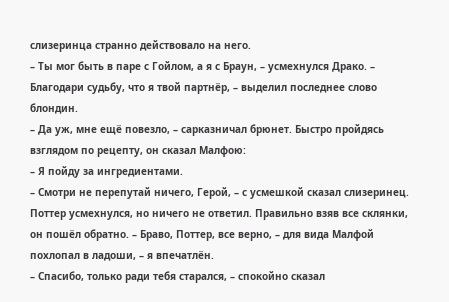слизеринца странно действовало на него.
– Ты мог быть в паре с Гойлом, а я с Браун, – усмехнулся Драко. – Благодари судьбу, что я твой партнёр, – выделил последнее слово блондин.
– Да уж, мне ещё повезло, – сарказничал брюнет. Быстро пройдясь взглядом по рецепту, он сказал Малфою:
– Я пойду за ингредиентами.
– Смотри не перепутай ничего, Герой, – с усмешкой сказал слизеринец. Поттер усмехнулся, но ничего не ответил. Правильно взяв все склянки, он пошёл обратно. – Браво, Поттер, все верно, – для вида Малфой похлопал в ладоши, – я впечатлён.
– Спасибо, только ради тебя старался, – спокойно сказал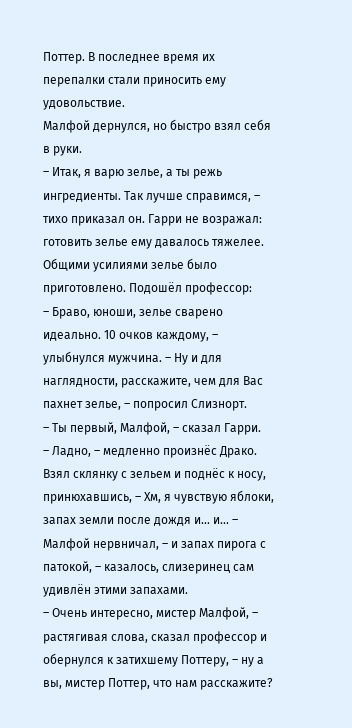Поттер. В последнее время их перепалки стали приносить ему удовольствие.
Малфой дернулся, но быстро взял себя в руки.
– Итак, я варю зелье, а ты режь ингредиенты. Так лучше справимся, – тихо приказал он. Гарри не возражал: готовить зелье ему давалось тяжелее.
Общими усилиями зелье было приготовлено. Подошёл профессор:
– Браво, юноши, зелье сварено идеально. 10 очков каждому, – улыбнулся мужчина. – Ну и для наглядности, расскажите, чем для Вас пахнет зелье, – попросил Слизнорт.
– Ты первый, Малфой, – сказал Гарри.
– Ладно, – медленно произнёс Драко. Взял склянку с зельем и поднёс к носу, принюхавшись, – Хм, я чувствую яблоки, запах земли после дождя и... и... – Малфой нервничал, – и запах пирога с патокой, – казалось, слизеринец сам удивлён этими запахами.
– Очень интересно, мистер Малфой, – растягивая слова, сказал профессор и обернулся к затихшему Поттеру, – ну а вы, мистер Поттер, что нам расскажите?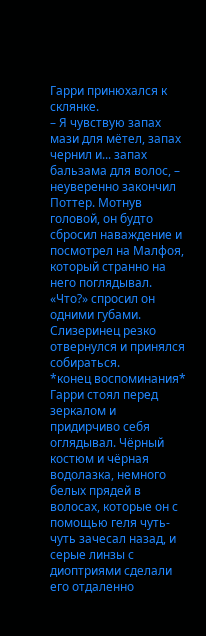Гарри принюхался к склянке.
– Я чувствую запах мази для мётел, запах чернил и... запах бальзама для волос, – неуверенно закончил Поттер. Мотнув головой, он будто сбросил наваждение и посмотрел на Малфоя, который странно на него поглядывал. «Что?» спросил он одними губами. Слизеринец резко отвернулся и принялся собираться.
*конец воспоминания*
Гарри стоял перед зеркалом и придирчиво себя оглядывал. Чёрный костюм и чёрная водолазка, немного белых прядей в волосах, которые он с помощью геля чуть-чуть зачесал назад, и серые линзы с диоптриями сделали его отдаленно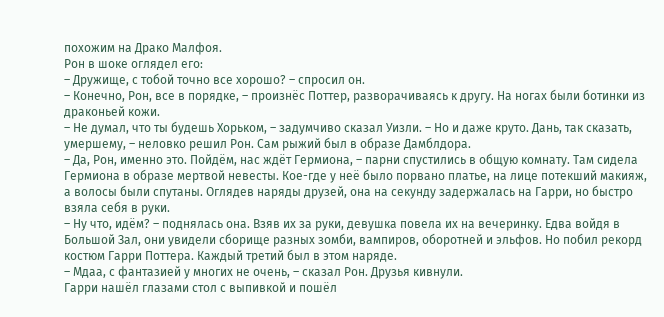похожим на Драко Малфоя.
Рон в шоке оглядел его:
– Дружище, с тобой точно все хорошо? – спросил он.
– Конечно, Рон, все в порядке, – произнёс Поттер, разворачиваясь к другу. На ногах были ботинки из драконьей кожи.
– Не думал, что ты будешь Хорьком, – задумчиво сказал Уизли. – Но и даже круто. Дань, так сказать, умершему, – неловко решил Рон. Сам рыжий был в образе Дамблдора.
– Да, Рон, именно это. Пойдём, нас ждёт Гермиона, – парни спустились в общую комнату. Там сидела Гермиона в образе мертвой невесты. Кое-где у неё было порвано платье, на лице потекший макияж, а волосы были спутаны. Оглядев наряды друзей, она на секунду задержалась на Гарри, но быстро взяла себя в руки.
– Ну что, идём? – поднялась она. Взяв их за руки, девушка повела их на вечеринку. Едва войдя в Большой Зал, они увидели сборище разных зомби, вампиров, оборотней и эльфов. Но побил рекорд костюм Гарри Поттера. Каждый третий был в этом наряде.
– Мдаа, с фантазией у многих не очень, – сказал Рон. Друзья кивнули.
Гарри нашёл глазами стол с выпивкой и пошёл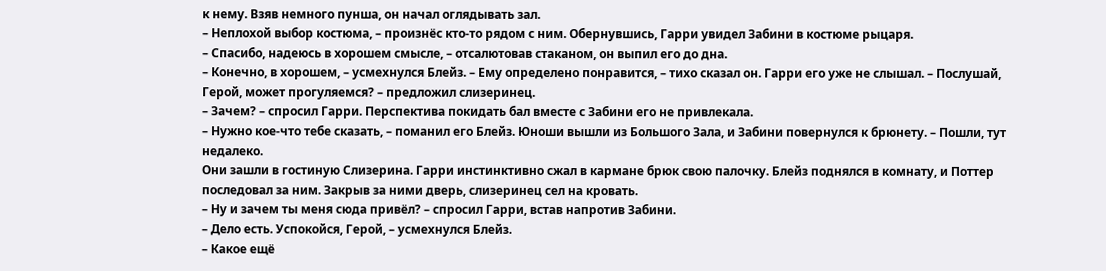к нему. Взяв немного пунша, он начал оглядывать зал.
– Неплохой выбор костюма, – произнёс кто-то рядом с ним. Обернувшись, Гарри увидел Забини в костюме рыцаря.
– Спасибо, надеюсь в хорошем смысле, – отсалютовав стаканом, он выпил его до дна.
– Конечно, в хорошем, – усмехнулся Блейз. – Ему определено понравится, – тихо сказал он. Гарри его уже не слышал. – Послушай, Герой, может прогуляемся? – предложил слизеринец.
– Зачем? – спросил Гарри. Перспектива покидать бал вместе с Забини его не привлекала.
– Нужно кое-что тебе сказать, – поманил его Блейз. Юноши вышли из Большого Зала, и Забини повернулся к брюнету. – Пошли, тут недалеко.
Они зашли в гостиную Слизерина. Гарри инстинктивно сжал в кармане брюк свою палочку. Блейз поднялся в комнату, и Поттер последовал за ним. Закрыв за ними дверь, слизеринец сел на кровать.
– Ну и зачем ты меня сюда привёл? – спросил Гарри, встав напротив Забини.
– Дело есть. Успокойся, Герой, – усмехнулся Блейз.
– Какое ещё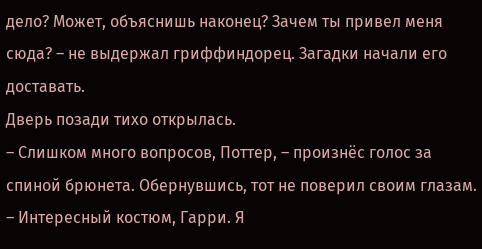дело? Может, объяснишь наконец? Зачем ты привел меня сюда? – не выдержал гриффиндорец. Загадки начали его доставать.
Дверь позади тихо открылась.
– Слишком много вопросов, Поттер, – произнёс голос за спиной брюнета. Обернувшись, тот не поверил своим глазам. – Интересный костюм, Гарри. Я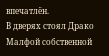впечатлён.
В дверях стоял Драко Малфой собственной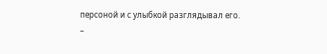персоной и с улыбкой разглядывал его.
–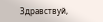Здравствуй,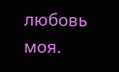любовь моя.